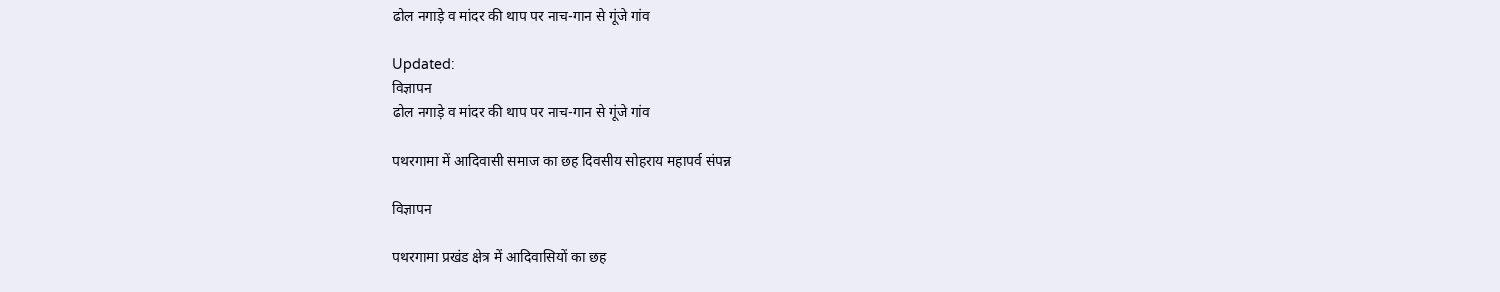ढोल नगाड़े व मांदर की थाप पर नाच-गान से गूंजे गांव

Updated:
विज्ञापन
ढोल नगाड़े व मांदर की थाप पर नाच-गान से गूंजे गांव

पथरगामा में आदिवासी समाज का छह दिवसीय सोहराय महापर्व संपन्न

विज्ञापन

पथरगामा प्रखंड क्षेत्र में आदिवासियों का छह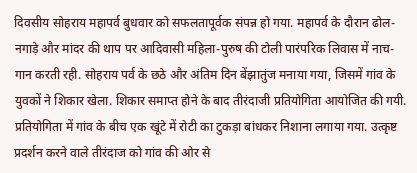दिवसीय सोहराय महापर्व बुधवार को सफलतापूर्वक संपन्न हो गया. महापर्व के दौरान ढोल-नगाड़े और मांदर की थाप पर आदिवासी महिला-पुरुष की टोली पारंपरिक लिवास में नाच-गान करती रही. सोहराय पर्व के छठे और अंतिम दिन बेंझातुंज मनाया गया, जिसमें गांव के युवकों ने शिकार खेला. शिकार समाप्त होने के बाद तीरंदाजी प्रतियोगिता आयोजित की गयी. प्रतियोगिता में गांव के बीच एक खूंटे में रोटी का टुकड़ा बांधकर निशाना लगाया गया. उत्कृष्ट प्रदर्शन करने वाले तीरंदाज को गांव की ओर से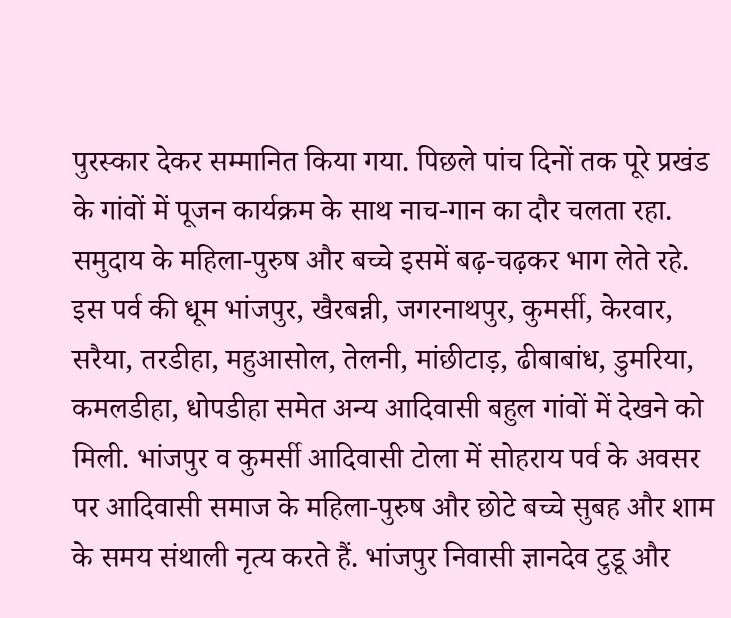पुरस्कार देकर सम्मानित किया गया. पिछले पांच दिनों तक पूरे प्रखंड के गांवों में पूजन कार्यक्रम के साथ नाच-गान का दौर चलता रहा. समुदाय के महिला-पुरुष और बच्चे इसमें बढ़-चढ़कर भाग लेते रहे. इस पर्व की धूम भांजपुर, खैरबन्नी, जगरनाथपुर, कुमर्सी, केरवार, सरैया, तरडीहा, महुआसोल, तेलनी, मांछीटाड़, ढीबाबांध, डुमरिया, कमलडीहा, धोपडीहा समेत अन्य आदिवासी बहुल गांवों में देखने को मिली. भांजपुर व कुमर्सी आदिवासी टोला में सोहराय पर्व के अवसर पर आदिवासी समाज के महिला-पुरुष और छोटे बच्चे सुबह और शाम के समय संथाली नृत्य करते हैं. भांजपुर निवासी ज्ञानदेव टुडू और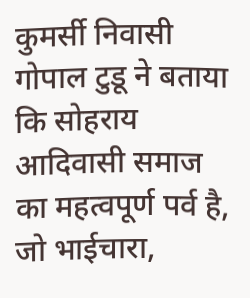कुमर्सी निवासी गोपाल टुडू ने बताया कि सोहराय आदिवासी समाज का महत्वपूर्ण पर्व है, जो भाईचारा,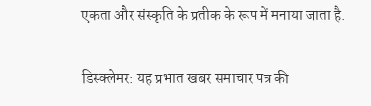एकता और संस्कृति के प्रतीक के रूप में मनाया जाता है.

डिस्क्लेमर: यह प्रभात खबर समाचार पत्र की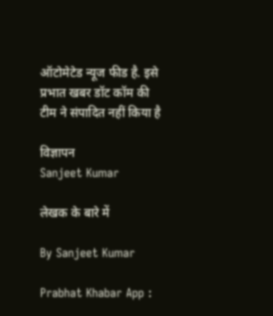ऑटोमेटेड न्यूज फीड है. इसे प्रभात खबर डॉट कॉम की टीम ने संपादित नहीं किया है

विज्ञापन
Sanjeet Kumar

लेखक के बारे में

By Sanjeet Kumar

Prabhat Khabar App :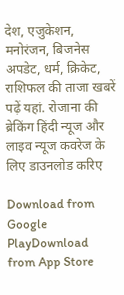देश, एजुकेशन, मनोरंजन, बिजनेस अपडेट, धर्म, क्रिकेट, राशिफल की ताजा खबरें पढ़ें यहां. रोजाना की ब्रेकिंग हिंदी न्यूज और लाइव न्यूज कवरेज के लिए डाउनलोड करिए

Download from Google PlayDownload from App Store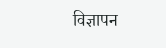विज्ञापन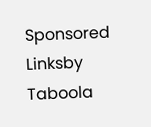Sponsored Linksby Taboola